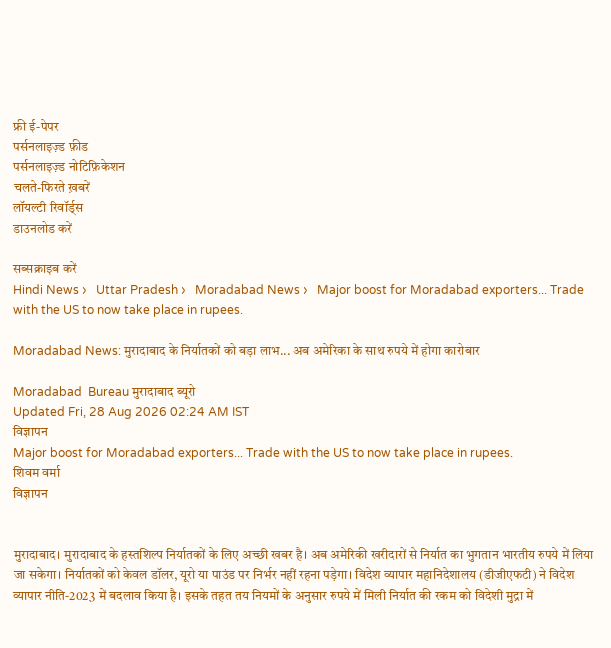फ्री ई-पेपर
पर्सनलाइज़्ड फ़ीड
पर्सनलाइज़्ड नोटिफ़िकेशन
चलते-फिरते ख़बरें
लॉयल्टी रिवॉर्ड्स
डाउनलोड करें

सब्सक्राइब करें
Hindi News ›   Uttar Pradesh ›   Moradabad News ›   Major boost for Moradabad exporters... Trade with the US to now take place in rupees.

Moradabad News: मुरादाबाद के निर्यातकों को बड़ा लाभ... अब अमेरिका के साथ रुपये में होगा कारोबार

Moradabad  Bureau मुरादाबाद ब्यूरो
Updated Fri, 28 Aug 2026 02:24 AM IST
विज्ञापन
Major boost for Moradabad exporters... Trade with the US to now take place in rupees.
शिवम वर्मा
विज्ञापन


मुरादाबाद। मुरादाबाद के हस्तशिल्प निर्यातकों के लिए अच्छी खबर है। अब अमेरिकी खरीदारों से निर्यात का भुगतान भारतीय रुपये में लिया जा सकेगा। निर्यातकों को केवल डॉलर, यूरो या पाउंड पर निर्भर नहीं रहना पड़ेगा। विदेश व्यापार महानिदेशालय (डीजीएफटी) ने विदेश व्यापार नीति-2023 में बदलाव किया है। इसके तहत तय नियमों के अनुसार रुपये में मिली निर्यात की रकम को विदेशी मुद्रा में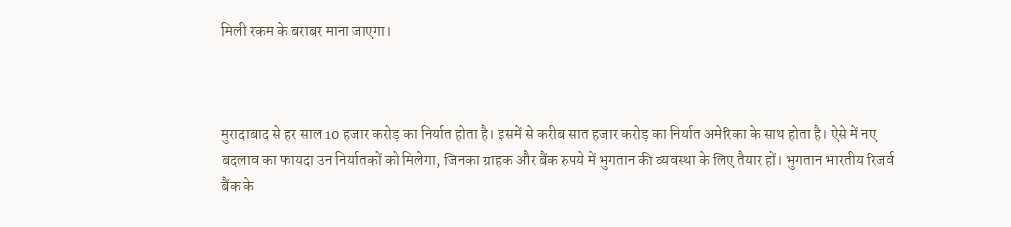मिली रकम के बराबर माना जाएगा।



मुरादाबाद से हर साल 10 हजार करोड़ का निर्यात होता है। इसमें से करीब सात हजार करोड़ का निर्यात अमेरिका के साथ होता है। ऐसे में नए बदलाव का फायदा उन निर्यातकों को मिलेगा, जिनका ग्राहक और बैंक रुपये में भुगतान की व्यवस्था के लिए तैयार हों। भुगतान भारतीय रिजर्व बैंक के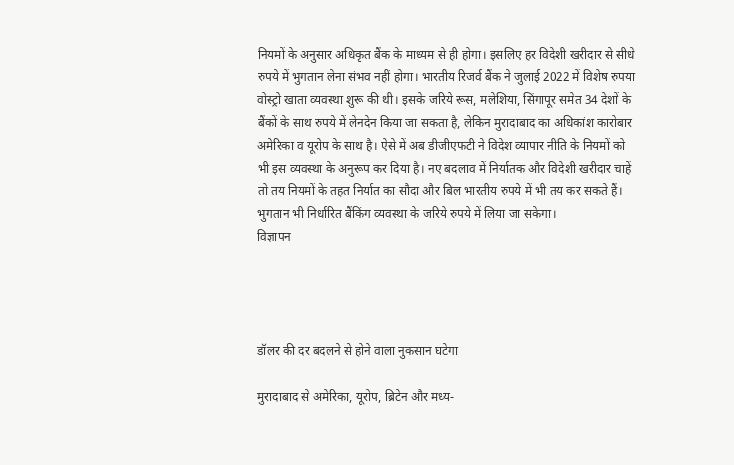नियमों के अनुसार अधिकृत बैंक के माध्यम से ही होगा। इसलिए हर विदेशी खरीदार से सीधे रुपये में भुगतान लेना संभव नहीं होगा। भारतीय रिजर्व बैंक ने जुलाई 2022 में विशेष रुपया वोस्ट्रो खाता व्यवस्था शुरू की थी। इसके जरिये रूस, मलेशिया, सिंगापूर समेत 34 देशों के बैंकों के साथ रुपये में लेनदेन किया जा सकता है, लेकिन मुरादाबाद का अधिकांश कारोबार अमेरिका व यूरोप के साथ है। ऐसे में अब डीजीएफटी ने विदेश व्यापार नीति के नियमों को भी इस व्यवस्था के अनुरूप कर दिया है। नए बदलाव में निर्यातक और विदेशी खरीदार चाहें तो तय नियमों के तहत निर्यात का सौदा और बिल भारतीय रुपये में भी तय कर सकते हैं। भुगतान भी निर्धारित बैंकिंग व्यवस्था के जरिये रुपये में लिया जा सकेगा।
विज्ञापन




डॉलर की दर बदलने से होने वाला नुकसान घटेगा

मुरादाबाद से अमेरिका, यूरोप, ब्रिटेन और मध्य-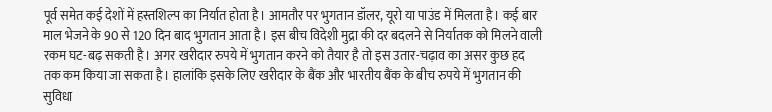पूर्व समेत कई देशों में हस्तशिल्प का निर्यात होता है। आमतौर पर भुगतान डॉलर, यूरो या पाउंड में मिलता है। कई बार माल भेजने के 90 से 120 दिन बाद भुगतान आता है। इस बीच विदेशी मुद्रा की दर बदलने से निर्यातक को मिलने वाली रकम घट-बढ़ सकती है। अगर खरीदार रुपये में भुगतान करने को तैयार है तो इस उतार-चढ़ाव का असर कुछ हद तक कम किया जा सकता है। हालांकि इसके लिए खरीदार के बैंक और भारतीय बैंक के बीच रुपये में भुगतान की सुविधा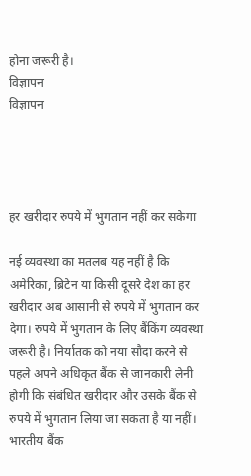होना जरूरी है।
विज्ञापन
विज्ञापन




हर खरीदार रुपये में भुगतान नहीं कर सकेगा

नई व्यवस्था का मतलब यह नहीं है कि अमेरिका, ब्रिटेन या किसी दूसरे देश का हर खरीदार अब आसानी से रुपये में भुगतान कर देगा। रुपये में भुगतान के लिए बैंकिंग व्यवस्था जरूरी है। निर्यातक को नया सौदा करने से पहले अपने अधिकृत बैंक से जानकारी लेनी होगी कि संबंधित खरीदार और उसके बैंक से रुपये में भुगतान लिया जा सकता है या नहीं। भारतीय बैंक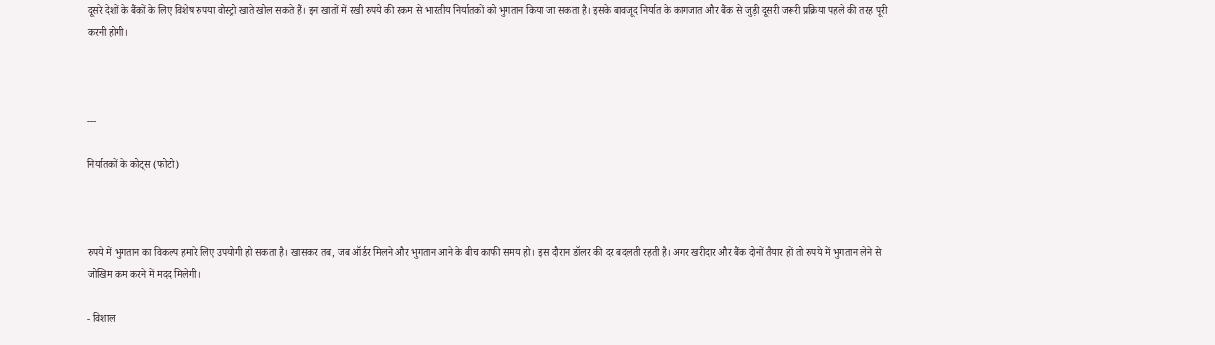दूसरे देशों के बैंकों के लिए विशेष रुपया वोस्ट्रो खाते खोल सकते हैं। इन खातों में रखी रुपये की रकम से भारतीय निर्यातकों को भुगतान किया जा सकता है। इसके बावजूद निर्यात के कागजात और बैंक से जुड़ी दूसरी जरूरी प्रक्रिया पहले की तरह पूरी करनी होगी।



---

निर्यातकों के कोट्स (फोटो)



रुपये में भुगतान का विकल्प हमारे लिए उपयोगी हो सकता है। खासकर तब, जब ऑर्डर मिलने और भुगतान आने के बीच काफी समय हो। इस दौरान डॉलर की दर बदलती रहती है। अगर खरीदार और बैंक दोनों तैयार हों तो रुपये में भुगतान लेने से जोखिम कम करने में मदद मिलेगी।

- विशाल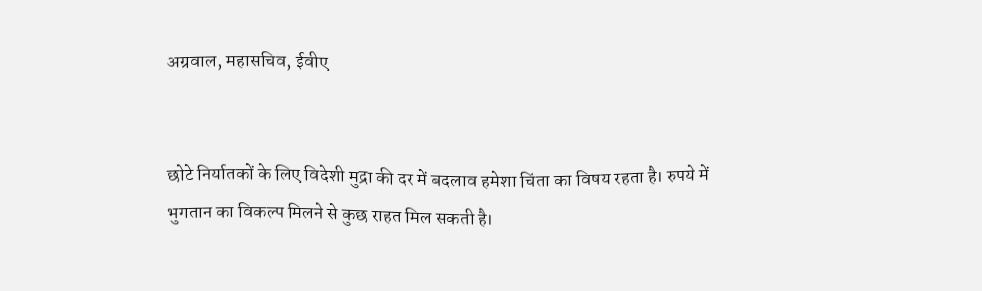अग्रवाल, महासचिव, ईवीए


छोटे निर्यातकों के लिए विदेशी मुद्रा की दर में बदलाव हमेशा चिंता का विषय रहता है। रुपये में भुगतान का विकल्प मिलने से कुछ राहत मिल सकती है।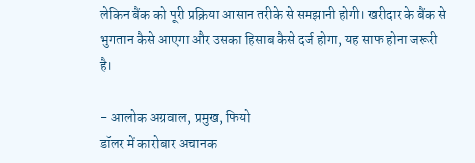लेकिन बैंक को पूरी प्रक्रिया आसान तरीके से समझानी होगी। खरीदार के बैंक से भुगतान कैसे आएगा और उसका हिसाब कैसे दर्ज होगा, यह साफ होना जरूरी है।

- आलोक अग्रवाल, प्रमुख, फियो
डॉलर में कारोबार अचानक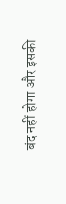बंद नहीं होगा और इसकी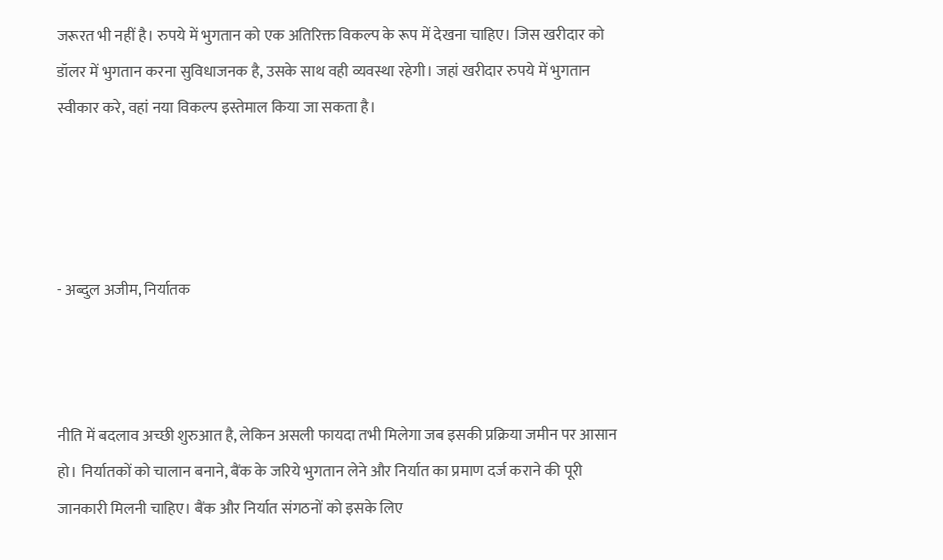जरूरत भी नहीं है। रुपये में भुगतान को एक अतिरिक्त विकल्प के रूप में देखना चाहिए। जिस खरीदार को डॉलर में भुगतान करना सुविधाजनक है, उसके साथ वही व्यवस्था रहेगी। जहां खरीदार रुपये में भुगतान स्वीकार करे, वहां नया विकल्प इस्तेमाल किया जा सकता है।




- अब्दुल अजीम, निर्यातक



नीति में बदलाव अच्छी शुरुआत है, लेकिन असली फायदा तभी मिलेगा जब इसकी प्रक्रिया जमीन पर आसान हो। निर्यातकों को चालान बनाने, बैंक के जरिये भुगतान लेने और निर्यात का प्रमाण दर्ज कराने की पूरी जानकारी मिलनी चाहिए। बैंक और निर्यात संगठनों को इसके लिए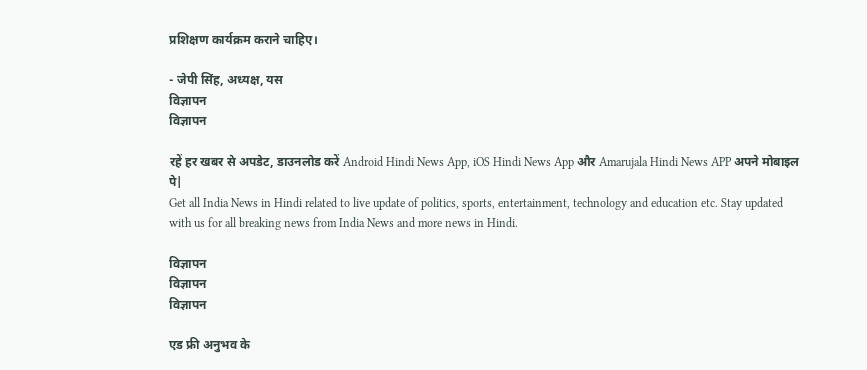प्रशिक्षण कार्यक्रम कराने चाहिए।

- जेपी सिंह, अध्यक्ष, यस
विज्ञापन
विज्ञापन

रहें हर खबर से अपडेट, डाउनलोड करें Android Hindi News App, iOS Hindi News App और Amarujala Hindi News APP अपने मोबाइल पे|
Get all India News in Hindi related to live update of politics, sports, entertainment, technology and education etc. Stay updated with us for all breaking news from India News and more news in Hindi.

विज्ञापन
विज्ञापन
विज्ञापन

एड फ्री अनुभव के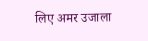लिए अमर उजाला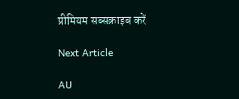प्रीमियम सब्सक्राइब करें

Next Article

AU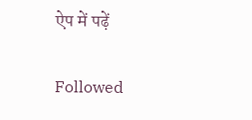ऐप में पढ़ें

Followed